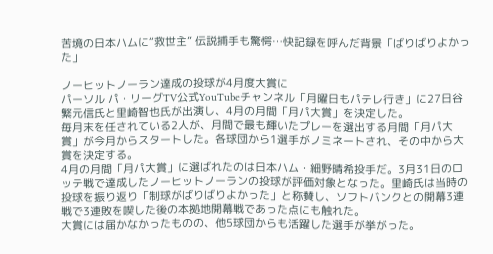苦境の日本ハムに“救世主” 伝説捕手も驚愕…快記録を呼んだ背景「ばりばりよかった」

ノーヒットノーラン達成の投球が4月度大賞に
パーソル パ・リーグTV公式YouTubeチャンネル「月曜日もパテレ行き」に27日谷繁元信氏と里崎智也氏が出演し、4月の月間「月パ大賞」を決定した。
毎月末を任されている2人が、月間で最も輝いたプレーを選出する月間「月パ大賞」が今月からスタートした。各球団から1選手がノミネートされ、その中から大賞を決定する。
4月の月間「月パ大賞」に選ばれたのは日本ハム・細野晴希投手だ。3月31日のロッテ戦で達成したノーヒットノーランの投球が評価対象となった。里崎氏は当時の投球を振り返り「制球がばりばりよかった」と称賛し、ソフトバンクとの開幕3連戦で3連敗を喫した後の本拠地開幕戦であった点にも触れた。
大賞には届かなかったものの、他5球団からも活躍した選手が挙がった。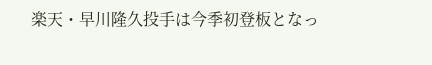楽天・早川隆久投手は今季初登板となっ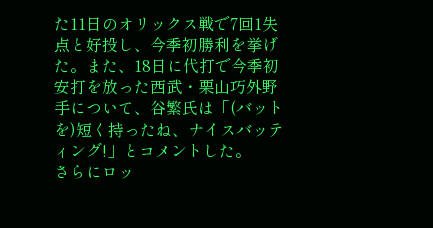た11日のオリックス戦で7回1失点と好投し、今季初勝利を挙げた。また、18日に代打で今季初安打を放った西武・栗山巧外野手について、谷繁氏は「(バットを)短く持ったね、ナイスバッティング!」とコメントした。
さらにロッ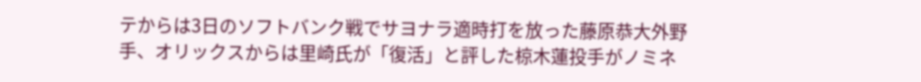テからは3日のソフトバンク戦でサヨナラ適時打を放った藤原恭大外野手、オリックスからは里崎氏が「復活」と評した椋木蓮投手がノミネ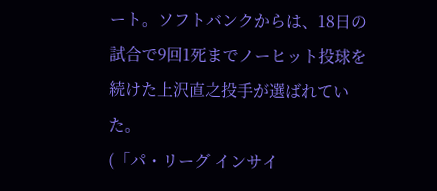ート。ソフトバンクからは、18日の試合で9回1死までノーヒット投球を続けた上沢直之投手が選ばれていた。
(「パ・リーグ インサイ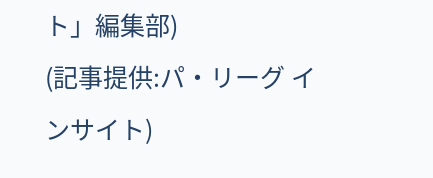ト」編集部)
(記事提供:パ・リーグ インサイト)